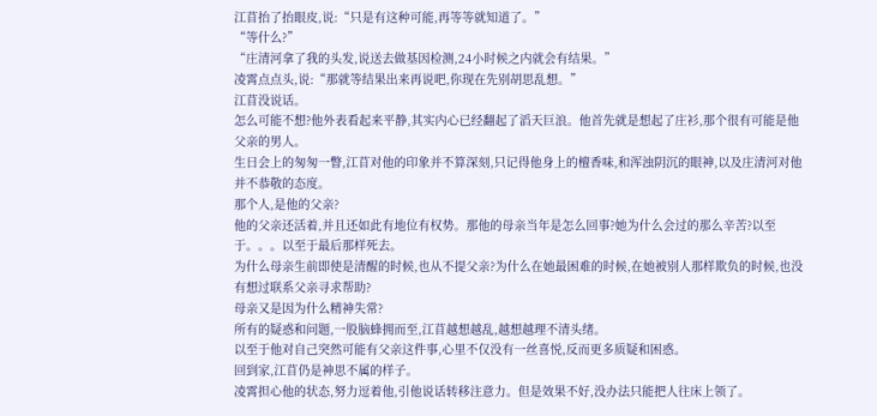江苜抬了抬眼皮,说:“只是有这种可能,再等等就知道了。”
“等什么?”
“庄清河拿了我的头发,说送去做基因检测,24小时候之内就会有结果。”
凌霄点点头,说:“那就等结果出来再说吧,你现在先别胡思乱想。”
江苜没说话。
怎么可能不想?他外表看起来平静,其实内心已经翻起了滔天巨浪。他首先就是想起了庄衫,那个很有可能是他父亲的男人。
生日会上的匆匆一瞥,江苜对他的印象并不算深刻,只记得他身上的檀香味,和浑浊阴沉的眼神,以及庄清河对他并不恭敬的态度。
那个人,是他的父亲?
他的父亲还活着,并且还如此有地位有权势。那他的母亲当年是怎么回事?她为什么会过的那么辛苦?以至于。。。以至于最后那样死去。
为什么母亲生前即使是清醒的时候,也从不提父亲?为什么在她最困难的时候,在她被别人那样欺负的时候,也没有想过联系父亲寻求帮助?
母亲又是因为什么精神失常?
所有的疑惑和问题,一股脑蜂拥而至,江苜越想越乱,越想越理不清头绪。
以至于他对自己突然可能有父亲这件事,心里不仅没有一丝喜悦,反而更多质疑和困惑。
回到家,江苜仍是神思不属的样子。
凌霄担心他的状态,努力逗着他,引他说话转移注意力。但是效果不好,没办法只能把人往床上领了。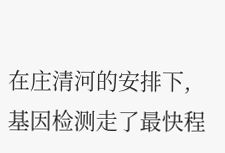在庄清河的安排下,基因检测走了最快程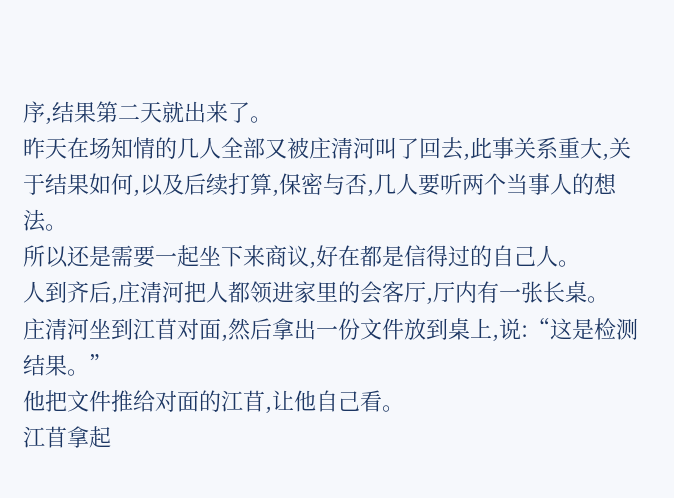序,结果第二天就出来了。
昨天在场知情的几人全部又被庄清河叫了回去,此事关系重大,关于结果如何,以及后续打算,保密与否,几人要听两个当事人的想法。
所以还是需要一起坐下来商议,好在都是信得过的自己人。
人到齐后,庄清河把人都领进家里的会客厅,厅内有一张长桌。
庄清河坐到江苜对面,然后拿出一份文件放到桌上,说:“这是检测结果。”
他把文件推给对面的江苜,让他自己看。
江苜拿起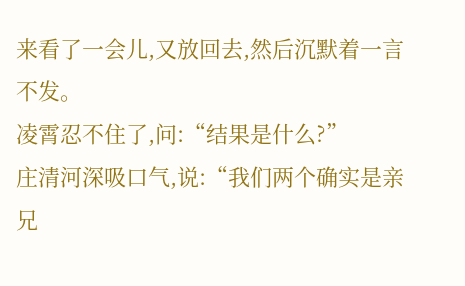来看了一会儿,又放回去,然后沉默着一言不发。
凌霄忍不住了,问:“结果是什么?”
庄清河深吸口气,说:“我们两个确实是亲兄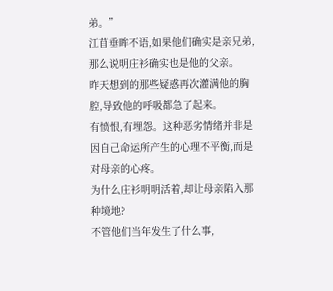弟。”
江苜垂眸不语,如果他们确实是亲兄弟,那么说明庄衫确实也是他的父亲。
昨天想到的那些疑惑再次灌满他的胸腔,导致他的呼吸都急了起来。
有愤恨,有埋怨。这种恶劣情绪并非是因自己命运所产生的心理不平衡,而是对母亲的心疼。
为什么庄衫明明活着,却让母亲陷入那种境地?
不管他们当年发生了什么事,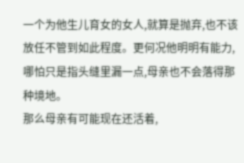一个为他生儿育女的女人,就算是抛弃,也不该放任不管到如此程度。更何况他明明有能力,哪怕只是指头缝里漏一点,母亲也不会落得那种境地。
那么母亲有可能现在还活着,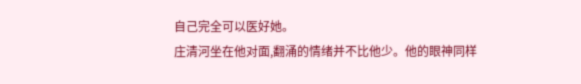自己完全可以医好她。
庄清河坐在他对面,翻涌的情绪并不比他少。他的眼神同样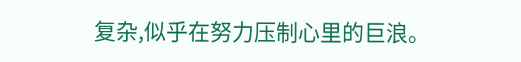复杂,似乎在努力压制心里的巨浪。